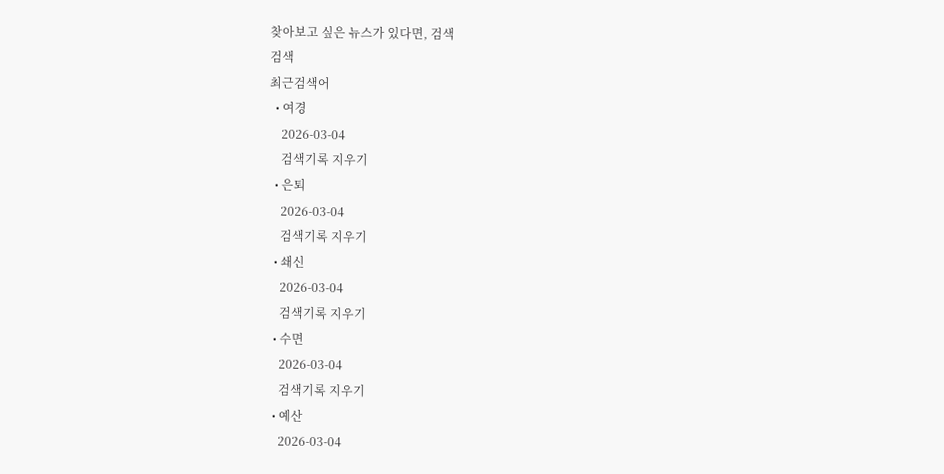찾아보고 싶은 뉴스가 있다면, 검색
검색
최근검색어
  • 여경
    2026-03-04
    검색기록 지우기
  • 은퇴
    2026-03-04
    검색기록 지우기
  • 쇄신
    2026-03-04
    검색기록 지우기
  • 수면
    2026-03-04
    검색기록 지우기
  • 예산
    2026-03-04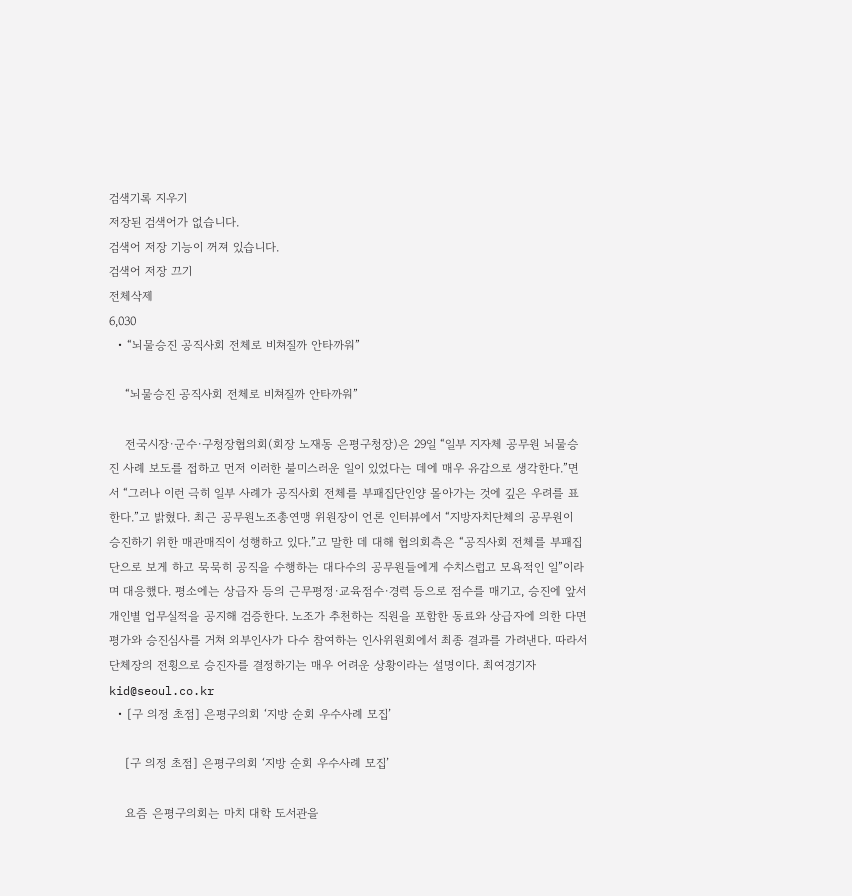검색기록 지우기
저장된 검색어가 없습니다.
검색어 저장 기능이 꺼져 있습니다.
검색어 저장 끄기
전체삭제
6,030
  • “뇌물승진 공직사회 전체로 비쳐질까 안타까워”

    “뇌물승진 공직사회 전체로 비쳐질까 안타까워”

    전국시장·군수·구청장협의회(회장 노재동 은평구청장)은 29일 “일부 지자체 공무원 뇌물승진 사례 보도를 접하고 먼저 이러한 불미스러운 일이 있었다는 데에 매우 유감으로 생각한다.”면서 “그러나 이런 극히 일부 사례가 공직사회 전체를 부패집단인양 몰아가는 것에 깊은 우려를 표한다.”고 밝혔다. 최근 공무원노조총연맹 위원장이 언론 인터뷰에서 “지방자치단체의 공무원이 승진하기 위한 매관매직이 성행하고 있다.”고 말한 데 대해 협의회측은 “공직사회 전체를 부패집단으로 보게 하고 묵묵히 공직을 수행하는 대다수의 공무원들에게 수치스럽고 모욕적인 일”이라며 대응했다. 평소에는 상급자 등의 근무평정·교육점수·경력 등으로 점수를 매기고, 승진에 앞서 개인별 업무실적을 공지해 검증한다. 노조가 추천하는 직원을 포함한 동료와 상급자에 의한 다면평가와 승진심사를 거쳐 외부인사가 다수 참여하는 인사위원회에서 최종 결과를 가려낸다. 따라서 단체장의 전횡으로 승진자를 결정하기는 매우 어려운 상황이라는 설명이다. 최여경기자 kid@seoul.co.kr
  • [구 의정 초점] 은평구의회 ‘지방 순회 우수사례 모집’

    [구 의정 초점] 은평구의회 ‘지방 순회 우수사례 모집’

    요즘 은평구의회는 마치 대학 도서관을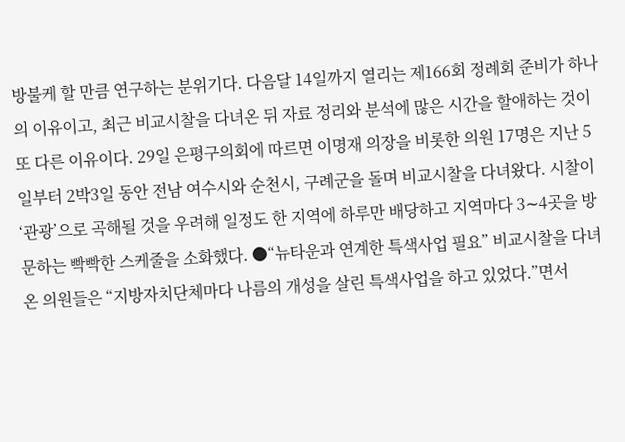방불케 할 만큼 연구하는 분위기다. 다음달 14일까지 열리는 제166회 정례회 준비가 하나의 이유이고, 최근 비교시찰을 다녀온 뒤 자료 정리와 분석에 많은 시간을 할애하는 것이 또 다른 이유이다. 29일 은평구의회에 따르면 이명재 의장을 비롯한 의원 17명은 지난 5일부터 2박3일 동안 전남 여수시와 순천시, 구례군을 돌며 비교시찰을 다녀왔다. 시찰이 ‘관광’으로 곡해될 것을 우려해 일정도 한 지역에 하루만 배당하고 지역마다 3∼4곳을 방문하는 빡빡한 스케줄을 소화했다. ●“뉴타운과 연계한 특색사업 필요” 비교시찰을 다녀온 의원들은 “지방자치단체마다 나름의 개성을 살린 특색사업을 하고 있었다.”면서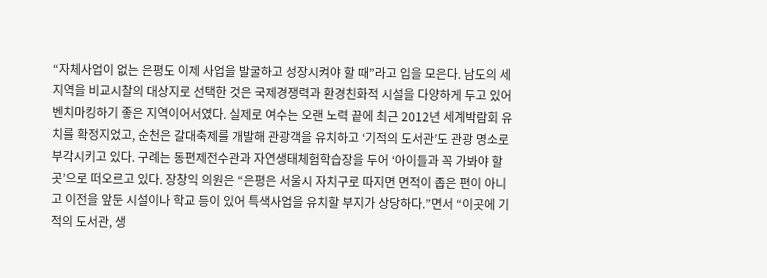“자체사업이 없는 은평도 이제 사업을 발굴하고 성장시켜야 할 때”라고 입을 모은다. 남도의 세 지역을 비교시찰의 대상지로 선택한 것은 국제경쟁력과 환경친화적 시설을 다양하게 두고 있어 벤치마킹하기 좋은 지역이어서였다. 실제로 여수는 오랜 노력 끝에 최근 2012년 세계박람회 유치를 확정지었고, 순천은 갈대축제를 개발해 관광객을 유치하고 ‘기적의 도서관’도 관광 명소로 부각시키고 있다. 구례는 동편제전수관과 자연생태체험학습장을 두어 ‘아이들과 꼭 가봐야 할 곳’으로 떠오르고 있다. 장창익 의원은 “은평은 서울시 자치구로 따지면 면적이 좁은 편이 아니고 이전을 앞둔 시설이나 학교 등이 있어 특색사업을 유치할 부지가 상당하다.”면서 “이곳에 기적의 도서관, 생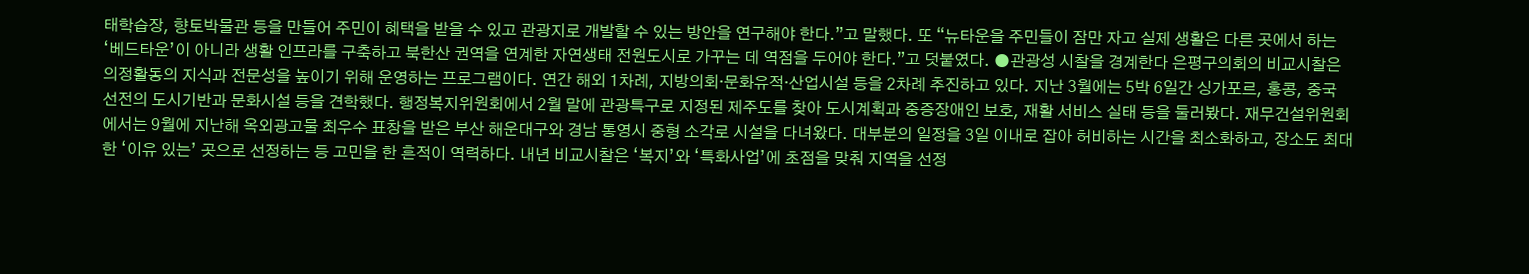태학습장, 향토박물관 등을 만들어 주민이 혜택을 받을 수 있고 관광지로 개발할 수 있는 방안을 연구해야 한다.”고 말했다. 또 “뉴타운을 주민들이 잠만 자고 실제 생활은 다른 곳에서 하는 ‘베드타운’이 아니라 생활 인프라를 구축하고 북한산 권역을 연계한 자연생태 전원도시로 가꾸는 데 역점을 두어야 한다.”고 덧붙였다. ●관광성 시찰을 경계한다 은평구의회의 비교시찰은 의정활동의 지식과 전문성을 높이기 위해 운영하는 프로그램이다. 연간 해외 1차례, 지방의회·문화유적·산업시설 등을 2차례 추진하고 있다. 지난 3월에는 5박 6일간 싱가포르, 홍콩, 중국 선전의 도시기반과 문화시설 등을 견학했다. 행정복지위원회에서 2월 말에 관광특구로 지정된 제주도를 찾아 도시계획과 중증장애인 보호, 재활 서비스 실태 등을 둘러봤다. 재무건설위원회에서는 9월에 지난해 옥외광고물 최우수 표창을 받은 부산 해운대구와 경남 통영시 중형 소각로 시설을 다녀왔다. 대부분의 일정을 3일 이내로 잡아 허비하는 시간을 최소화하고, 장소도 최대한 ‘이유 있는’ 곳으로 선정하는 등 고민을 한 흔적이 역력하다. 내년 비교시찰은 ‘복지’와 ‘특화사업’에 초점을 맞춰 지역을 선정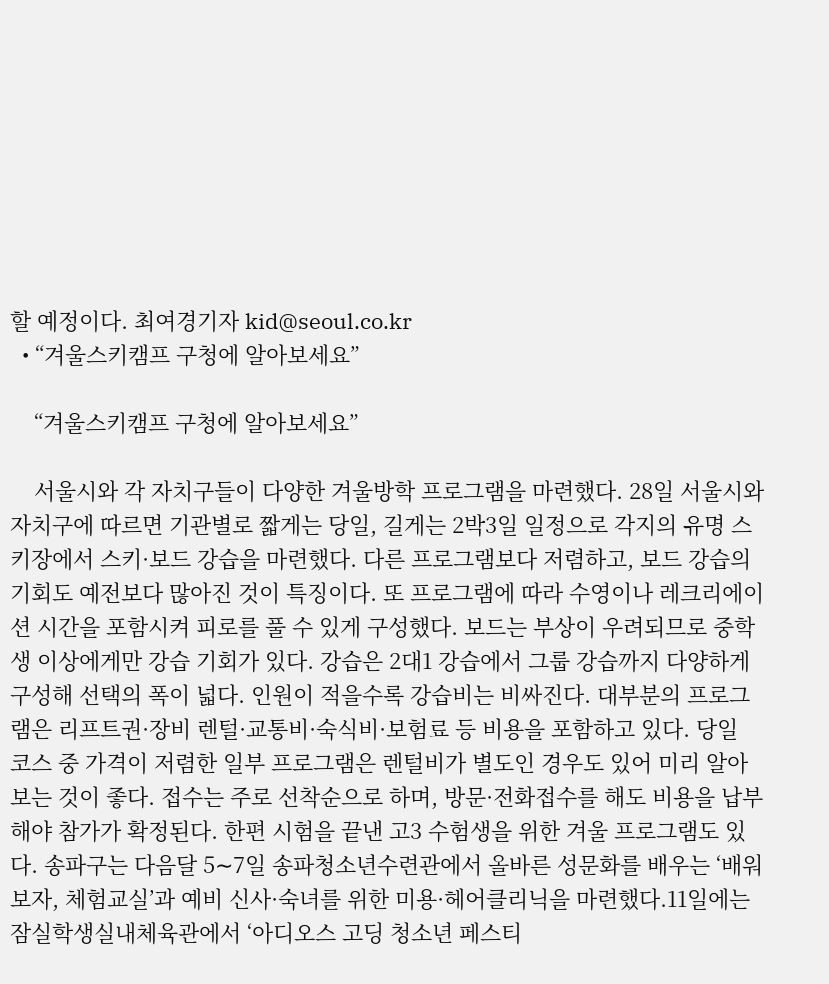할 예정이다. 최여경기자 kid@seoul.co.kr
  • “겨울스키캠프 구청에 알아보세요”

    “겨울스키캠프 구청에 알아보세요”

    서울시와 각 자치구들이 다양한 겨울방학 프로그램을 마련했다. 28일 서울시와 자치구에 따르면 기관별로 짧게는 당일, 길게는 2박3일 일정으로 각지의 유명 스키장에서 스키·보드 강습을 마련했다. 다른 프로그램보다 저렴하고, 보드 강습의 기회도 예전보다 많아진 것이 특징이다. 또 프로그램에 따라 수영이나 레크리에이션 시간을 포함시켜 피로를 풀 수 있게 구성했다. 보드는 부상이 우려되므로 중학생 이상에게만 강습 기회가 있다. 강습은 2대1 강습에서 그룹 강습까지 다양하게 구성해 선택의 폭이 넓다. 인원이 적을수록 강습비는 비싸진다. 대부분의 프로그램은 리프트권·장비 렌털·교통비·숙식비·보험료 등 비용을 포함하고 있다. 당일 코스 중 가격이 저렴한 일부 프로그램은 렌털비가 별도인 경우도 있어 미리 알아보는 것이 좋다. 접수는 주로 선착순으로 하며, 방문·전화접수를 해도 비용을 납부해야 참가가 확정된다. 한편 시험을 끝낸 고3 수험생을 위한 겨울 프로그램도 있다. 송파구는 다음달 5∼7일 송파청소년수련관에서 올바른 성문화를 배우는 ‘배워보자, 체험교실’과 예비 신사·숙녀를 위한 미용·헤어클리닉을 마련했다.11일에는 잠실학생실내체육관에서 ‘아디오스 고딩 청소년 페스티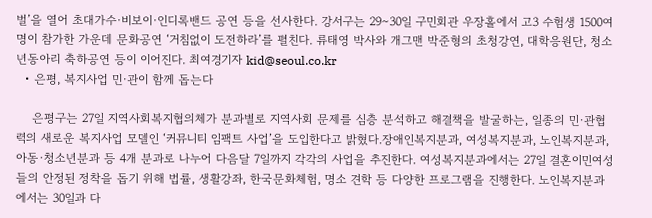벌’을 열어 초대가수·비보이·인디록밴드 공연 등을 선사한다. 강서구는 29∼30일 구민회관 우장홀에서 고3 수험생 1500여명이 참가한 가운데 문화공연 ‘거침없이 도전하라’를 펼친다. 류태영 박사와 개그맨 박준형의 초청강연, 대학응원단, 청소년동아리 축하공연 등이 이어진다. 최여경기자 kid@seoul.co.kr
  • 은평, 복지사업 민·관이 함께 돕는다

    은평구는 27일 지역사회복지협의체가 분과별로 지역사회 문제를 심층 분석하고 해결책을 발굴하는, 일종의 민·관협력의 새로운 복지사업 모델인 ‘커뮤니티 임팩트 사업’을 도입한다고 밝혔다.장애인복지분과, 여성복지분과, 노인복지분과, 아동·청소년분과 등 4개 분과로 나누어 다음달 7일까지 각각의 사업을 추진한다. 여성복지분과에서는 27일 결혼이민여성들의 안정된 정착을 돕기 위해 법률, 생활강좌, 한국문화체험, 명소 견학 등 다양한 프로그램을 진행한다. 노인복지분과에서는 30일과 다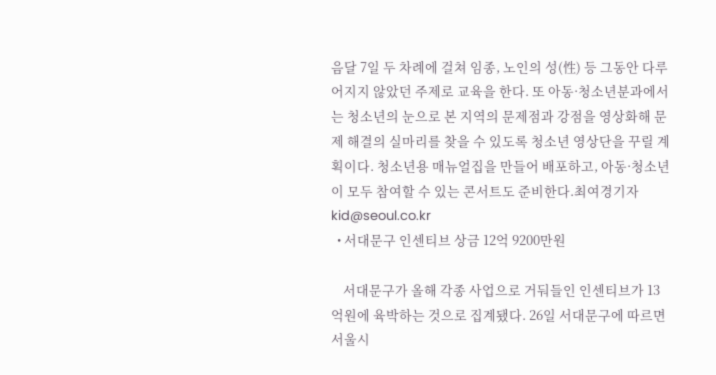음달 7일 두 차례에 걸쳐 임종, 노인의 성(性) 등 그동안 다루어지지 않았던 주제로 교육을 한다. 또 아동·청소년분과에서는 청소년의 눈으로 본 지역의 문제점과 강점을 영상화해 문제 해결의 실마리를 찾을 수 있도록 청소년 영상단을 꾸릴 계획이다. 청소년용 매뉴얼집을 만들어 배포하고, 아동·청소년이 모두 참여할 수 있는 콘서트도 준비한다.최여경기자 kid@seoul.co.kr
  • 서대문구 인센티브 상금 12억 9200만원

    서대문구가 올해 각종 사업으로 거둬들인 인센티브가 13억원에 육박하는 것으로 집계됐다. 26일 서대문구에 따르면 서울시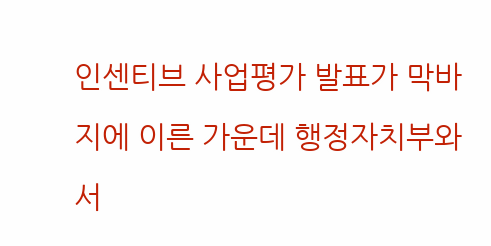인센티브 사업평가 발표가 막바지에 이른 가운데 행정자치부와 서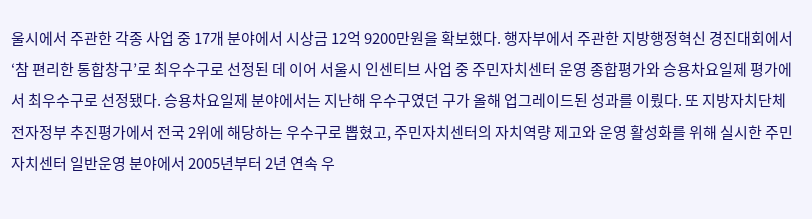울시에서 주관한 각종 사업 중 17개 분야에서 시상금 12억 9200만원을 확보했다. 행자부에서 주관한 지방행정혁신 경진대회에서 ‘참 편리한 통합창구’로 최우수구로 선정된 데 이어 서울시 인센티브 사업 중 주민자치센터 운영 종합평가와 승용차요일제 평가에서 최우수구로 선정됐다. 승용차요일제 분야에서는 지난해 우수구였던 구가 올해 업그레이드된 성과를 이뤘다. 또 지방자치단체 전자정부 추진평가에서 전국 2위에 해당하는 우수구로 뽑혔고, 주민자치센터의 자치역량 제고와 운영 활성화를 위해 실시한 주민자치센터 일반운영 분야에서 2005년부터 2년 연속 우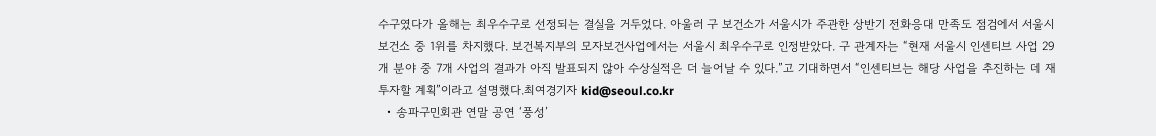수구였다가 올해는 최우수구로 선정되는 결실을 거두었다. 아울러 구 보건소가 서울시가 주관한 상반기 전화응대 만족도 점검에서 서울시보건소 중 1위를 차지했다. 보건복지부의 모자보건사업에서는 서울시 최우수구로 인정받았다. 구 관계자는 “현재 서울시 인센티브 사업 29개 분야 중 7개 사업의 결과가 아직 발표되지 않아 수상실적은 더 늘어날 수 있다.”고 기대하면서 “인센티브는 해당 사업을 추진하는 데 재투자할 계획”이라고 설명했다.최여경기자 kid@seoul.co.kr
  • 송파구민회관 연말 공연 ‘풍성’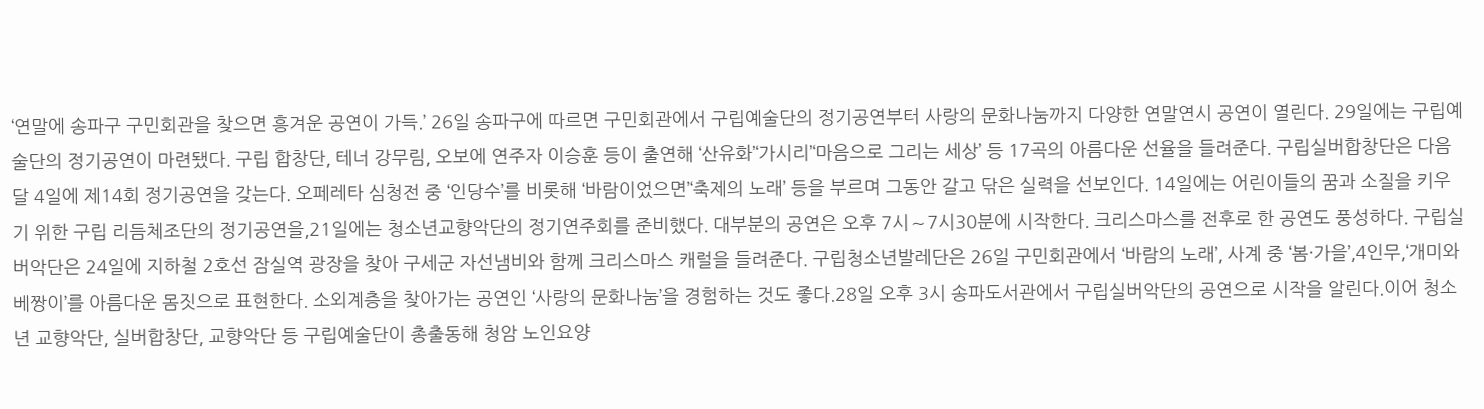‘연말에 송파구 구민회관을 찾으면 흥겨운 공연이 가득.’ 26일 송파구에 따르면 구민회관에서 구립예술단의 정기공연부터 사랑의 문화나눔까지 다양한 연말연시 공연이 열린다. 29일에는 구립예술단의 정기공연이 마련됐다. 구립 합창단, 테너 강무림, 오보에 연주자 이승훈 등이 출연해 ‘산유화’‘가시리’‘마음으로 그리는 세상’ 등 17곡의 아름다운 선율을 들려준다. 구립실버합창단은 다음달 4일에 제14회 정기공연을 갖는다. 오페레타 심청전 중 ‘인당수’를 비롯해 ‘바람이었으면’‘축제의 노래’ 등을 부르며 그동안 갈고 닦은 실력을 선보인다. 14일에는 어린이들의 꿈과 소질을 키우기 위한 구립 리듬체조단의 정기공연을,21일에는 청소년교향악단의 정기연주회를 준비했다. 대부분의 공연은 오후 7시∼7시30분에 시작한다. 크리스마스를 전후로 한 공연도 풍성하다. 구립실버악단은 24일에 지하철 2호선 잠실역 광장을 찾아 구세군 자선냄비와 함께 크리스마스 캐럴을 들려준다. 구립청소년발레단은 26일 구민회관에서 ‘바람의 노래’, 사계 중 ‘봄·가을’,4인무,‘개미와 베짱이’를 아름다운 몸짓으로 표현한다. 소외계층을 찾아가는 공연인 ‘사랑의 문화나눔’을 경험하는 것도 좋다.28일 오후 3시 송파도서관에서 구립실버악단의 공연으로 시작을 알린다.이어 청소년 교향악단, 실버합창단, 교향악단 등 구립예술단이 총출동해 청암 노인요양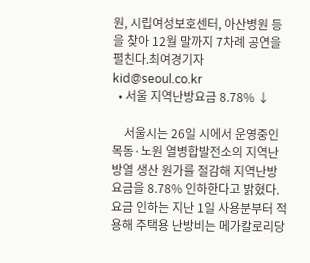원, 시립여성보호센터, 아산병원 등을 찾아 12월 말까지 7차례 공연을 펼친다.최여경기자 kid@seoul.co.kr
  • 서울 지역난방요금 8.78% ↓

    서울시는 26일 시에서 운영중인 목동·노원 열병합발전소의 지역난방열 생산 원가를 절감해 지역난방요금을 8.78% 인하한다고 밝혔다. 요금 인하는 지난 1일 사용분부터 적용해 주택용 난방비는 메가칼로리당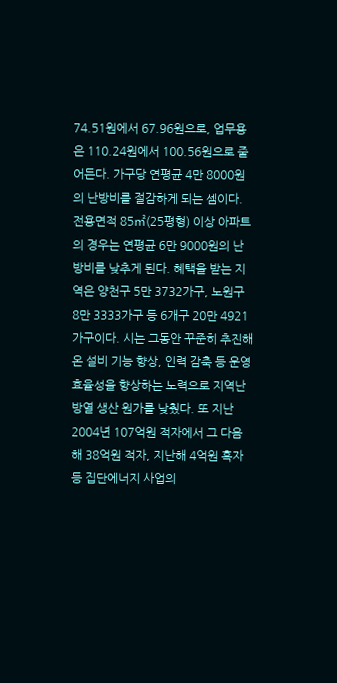74.51원에서 67.96원으로, 업무용은 110.24원에서 100.56원으로 줄어든다. 가구당 연평균 4만 8000원의 난방비를 절감하게 되는 셈이다. 전용면적 85㎡(25평형) 이상 아파트의 경우는 연평균 6만 9000원의 난방비를 낮추게 된다. 혜택을 받는 지역은 양천구 5만 3732가구, 노원구 8만 3333가구 등 6개구 20만 4921가구이다. 시는 그동안 꾸준히 추진해 온 설비 기능 향상, 인력 감축 등 운영 효율성을 향상하는 노력으로 지역난방열 생산 원가를 낮췄다. 또 지난 2004년 107억원 적자에서 그 다음해 38억원 적자, 지난해 4억원 흑자 등 집단에너지 사업의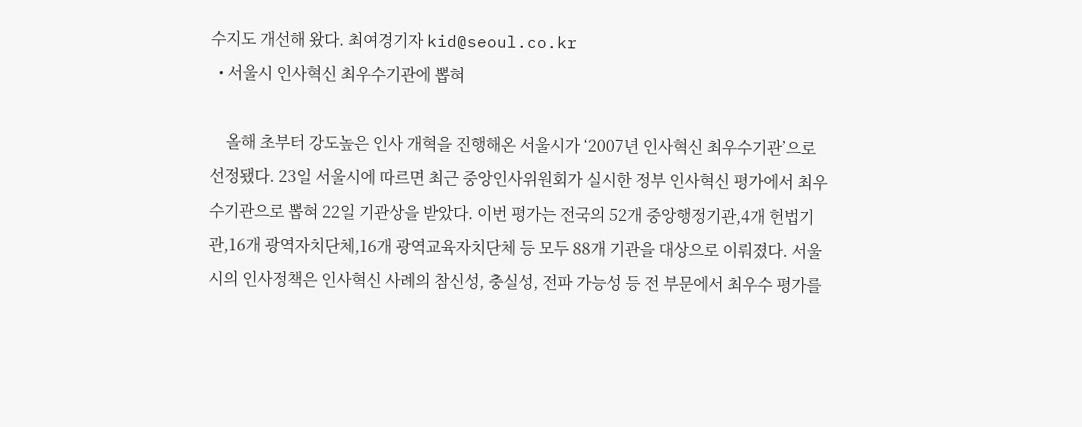수지도 개선해 왔다. 최여경기자 kid@seoul.co.kr
  • 서울시 인사혁신 최우수기관에 뽑혀

    올해 초부터 강도높은 인사 개혁을 진행해온 서울시가 ‘2007년 인사혁신 최우수기관’으로 선정됐다. 23일 서울시에 따르면 최근 중앙인사위원회가 실시한 정부 인사혁신 평가에서 최우수기관으로 뽑혀 22일 기관상을 받았다. 이번 평가는 전국의 52개 중앙행정기관,4개 헌법기관,16개 광역자치단체,16개 광역교육자치단체 등 모두 88개 기관을 대상으로 이뤄졌다. 서울시의 인사정책은 인사혁신 사례의 참신성, 충실성, 전파 가능성 등 전 부문에서 최우수 평가를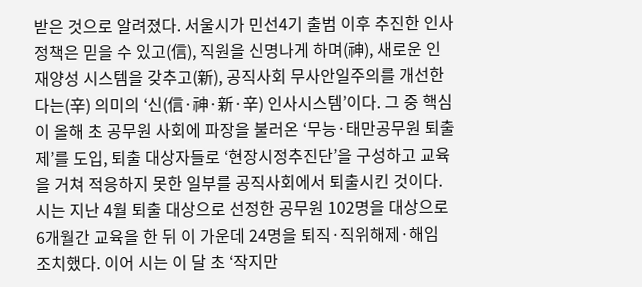받은 것으로 알려졌다. 서울시가 민선4기 출범 이후 추진한 인사정책은 믿을 수 있고(信), 직원을 신명나게 하며(神), 새로운 인재양성 시스템을 갖추고(新), 공직사회 무사안일주의를 개선한다는(辛) 의미의 ‘신(信·神·新·辛) 인사시스템’이다. 그 중 핵심이 올해 초 공무원 사회에 파장을 불러온 ‘무능·태만공무원 퇴출제’를 도입, 퇴출 대상자들로 ‘현장시정추진단’을 구성하고 교육을 거쳐 적응하지 못한 일부를 공직사회에서 퇴출시킨 것이다. 시는 지난 4월 퇴출 대상으로 선정한 공무원 102명을 대상으로 6개월간 교육을 한 뒤 이 가운데 24명을 퇴직·직위해제·해임 조치했다. 이어 시는 이 달 초 ‘작지만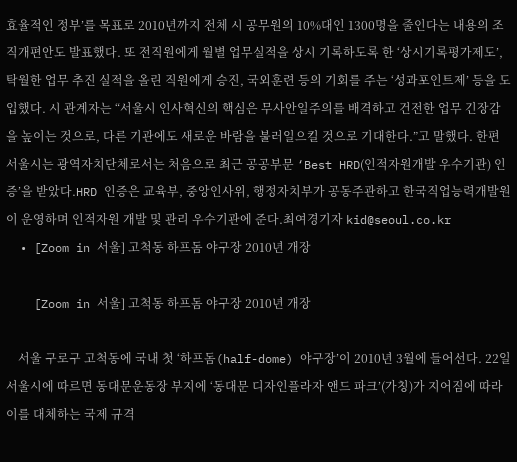효율적인 정부’를 목표로 2010년까지 전체 시 공무원의 10%대인 1300명을 줄인다는 내용의 조직개편안도 발표했다. 또 전직원에게 월별 업무실적을 상시 기록하도록 한 ‘상시기록평가제도’, 탁월한 업무 추진 실적을 올린 직원에게 승진, 국외훈련 등의 기회를 주는 ‘성과포인트제’ 등을 도입했다. 시 관계자는 “서울시 인사혁신의 핵심은 무사안일주의를 배격하고 건전한 업무 긴장감을 높이는 것으로, 다른 기관에도 새로운 바람을 불러일으킬 것으로 기대한다.”고 말했다. 한편 서울시는 광역자치단체로서는 처음으로 최근 공공부문 ‘Best HRD(인적자원개발 우수기관) 인증’을 받았다.HRD 인증은 교육부, 중앙인사위, 행정자치부가 공동주관하고 한국직업능력개발원이 운영하며 인적자원 개발 및 관리 우수기관에 준다.최여경기자 kid@seoul.co.kr
  • [Zoom in 서울] 고척동 하프돔 야구장 2010년 개장

    [Zoom in 서울] 고척동 하프돔 야구장 2010년 개장

    서울 구로구 고척동에 국내 첫 ‘하프돔(half-dome) 야구장’이 2010년 3월에 들어선다. 22일 서울시에 따르면 동대문운동장 부지에 ‘동대문 디자인플라자 앤드 파크’(가칭)가 지어짐에 따라 이를 대체하는 국제 규격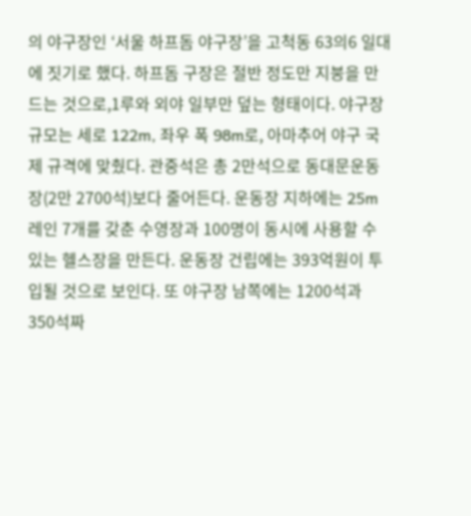의 야구장인 ‘서울 하프돔 야구장’을 고척동 63의6 일대에 짓기로 했다. 하프돔 구장은 절반 정도만 지붕을 만드는 것으로,1루와 외야 일부만 덮는 형태이다. 야구장 규모는 세로 122m, 좌우 폭 98m로, 아마추어 야구 국제 규격에 맞췄다. 관중석은 총 2만석으로 동대문운동장(2만 2700석)보다 줄어든다. 운동장 지하에는 25m 레인 7개를 갖춘 수영장과 100명이 동시에 사용할 수 있는 헬스장을 만든다. 운동장 건립에는 393억원이 투입될 것으로 보인다. 또 야구장 남쪽에는 1200석과 350석짜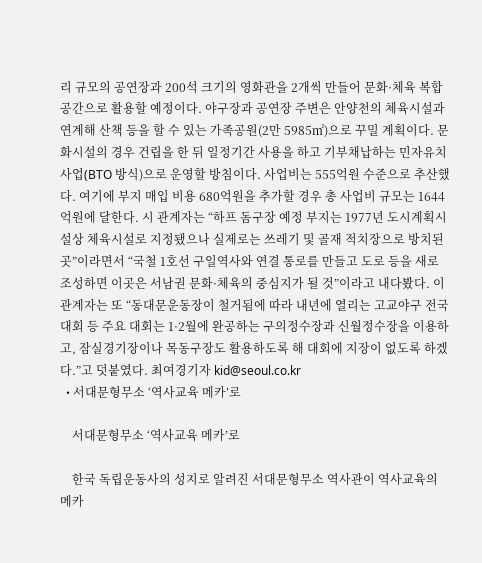리 규모의 공연장과 200석 크기의 영화관을 2개씩 만들어 문화·체육 복합공간으로 활용할 예정이다. 야구장과 공연장 주변은 안양천의 체육시설과 연계해 산책 등을 할 수 있는 가족공원(2만 5985㎡)으로 꾸밀 계획이다. 문화시설의 경우 건립을 한 뒤 일정기간 사용을 하고 기부채납하는 민자유치 사업(BTO 방식)으로 운영할 방침이다. 사업비는 555억원 수준으로 추산했다. 여기에 부지 매입 비용 680억원을 추가할 경우 총 사업비 규모는 1644억원에 달한다. 시 관계자는 “하프 돔구장 예정 부지는 1977년 도시계획시설상 체육시설로 지정됐으나 실제로는 쓰레기 및 골재 적치장으로 방치된 곳”이라면서 “국철 1호선 구일역사와 연결 통로를 만들고 도로 등을 새로 조성하면 이곳은 서남권 문화·체육의 중심지가 될 것”이라고 내다봤다. 이 관계자는 또 “동대문운동장이 철거됨에 따라 내년에 열리는 고교야구 전국대회 등 주요 대회는 1·2월에 완공하는 구의정수장과 신월정수장을 이용하고, 잠실경기장이나 목동구장도 활용하도록 해 대회에 지장이 없도록 하겠다.”고 덧붙였다. 최여경기자 kid@seoul.co.kr
  • 서대문형무소 ‘역사교육 메카’로

    서대문형무소 ‘역사교육 메카’로

    한국 독립운동사의 성지로 알려진 서대문형무소 역사관이 역사교육의 메카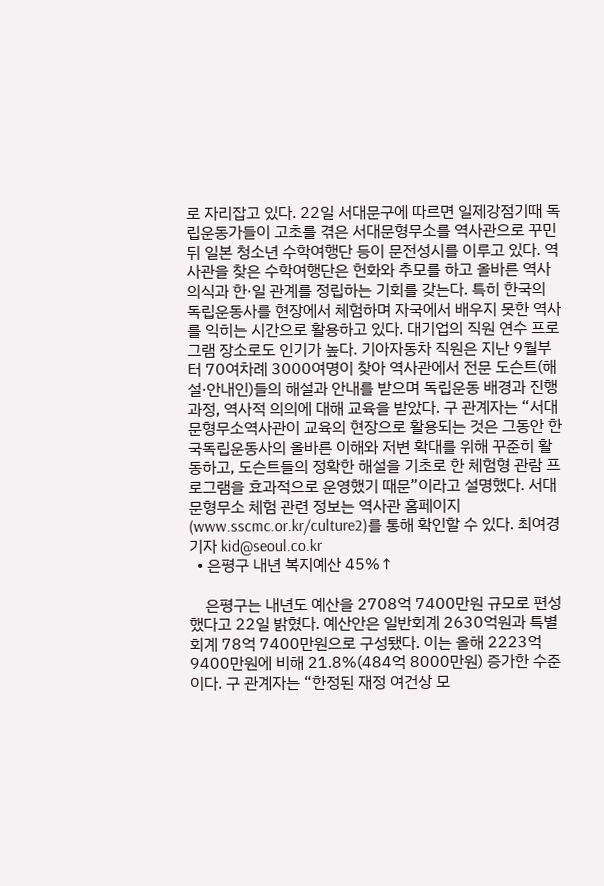로 자리잡고 있다. 22일 서대문구에 따르면 일제강점기때 독립운동가들이 고초를 겪은 서대문형무소를 역사관으로 꾸민 뒤 일본 청소년 수학여행단 등이 문전성시를 이루고 있다. 역사관을 찾은 수학여행단은 헌화와 추모를 하고 올바른 역사의식과 한·일 관계를 정립하는 기회를 갖는다. 특히 한국의 독립운동사를 현장에서 체험하며 자국에서 배우지 못한 역사를 익히는 시간으로 활용하고 있다. 대기업의 직원 연수 프로그램 장소로도 인기가 높다. 기아자동차 직원은 지난 9월부터 70여차례 3000여명이 찾아 역사관에서 전문 도슨트(해설·안내인)들의 해설과 안내를 받으며 독립운동 배경과 진행과정, 역사적 의의에 대해 교육을 받았다. 구 관계자는 “서대문형무소역사관이 교육의 현장으로 활용되는 것은 그동안 한국독립운동사의 올바른 이해와 저변 확대를 위해 꾸준히 활동하고, 도슨트들의 정확한 해설을 기초로 한 체험형 관람 프로그램을 효과적으로 운영했기 때문”이라고 설명했다. 서대문형무소 체험 관련 정보는 역사관 홈페이지(www.sscmc.or.kr/culture2)를 통해 확인할 수 있다. 최여경기자 kid@seoul.co.kr
  • 은평구 내년 복지예산 45%↑

    은평구는 내년도 예산을 2708억 7400만원 규모로 편성했다고 22일 밝혔다. 예산안은 일반회계 2630억원과 특별회계 78억 7400만원으로 구성됐다. 이는 올해 2223억 9400만원에 비해 21.8%(484억 8000만원) 증가한 수준이다. 구 관계자는 “한정된 재정 여건상 모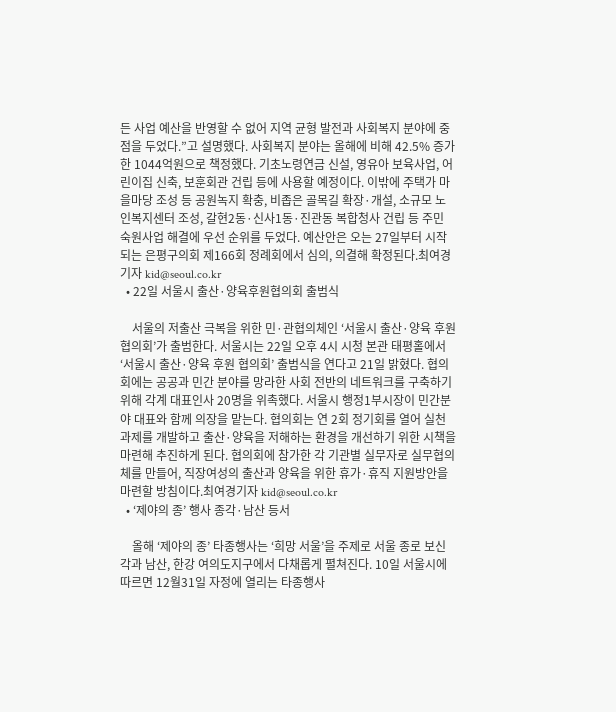든 사업 예산을 반영할 수 없어 지역 균형 발전과 사회복지 분야에 중점을 두었다.”고 설명했다. 사회복지 분야는 올해에 비해 42.5% 증가한 1044억원으로 책정했다. 기초노령연금 신설, 영유아 보육사업, 어린이집 신축, 보훈회관 건립 등에 사용할 예정이다. 이밖에 주택가 마을마당 조성 등 공원녹지 확충, 비좁은 골목길 확장·개설, 소규모 노인복지센터 조성, 갈현2동·신사1동·진관동 복합청사 건립 등 주민 숙원사업 해결에 우선 순위를 두었다. 예산안은 오는 27일부터 시작되는 은평구의회 제166회 정례회에서 심의, 의결해 확정된다.최여경기자 kid@seoul.co.kr
  • 22일 서울시 출산·양육후원협의회 출범식

    서울의 저출산 극복을 위한 민·관협의체인 ‘서울시 출산·양육 후원협의회’가 출범한다. 서울시는 22일 오후 4시 시청 본관 태평홀에서 ‘서울시 출산·양육 후원 협의회’ 출범식을 연다고 21일 밝혔다. 협의회에는 공공과 민간 분야를 망라한 사회 전반의 네트워크를 구축하기 위해 각계 대표인사 20명을 위촉했다. 서울시 행정1부시장이 민간분야 대표와 함께 의장을 맡는다. 협의회는 연 2회 정기회를 열어 실천과제를 개발하고 출산·양육을 저해하는 환경을 개선하기 위한 시책을 마련해 추진하게 된다. 협의회에 참가한 각 기관별 실무자로 실무협의체를 만들어, 직장여성의 출산과 양육을 위한 휴가·휴직 지원방안을 마련할 방침이다.최여경기자 kid@seoul.co.kr
  • ‘제야의 종’ 행사 종각·남산 등서

    올해 ‘제야의 종’ 타종행사는 ‘희망 서울’을 주제로 서울 종로 보신각과 남산, 한강 여의도지구에서 다채롭게 펼쳐진다. 10일 서울시에 따르면 12월31일 자정에 열리는 타종행사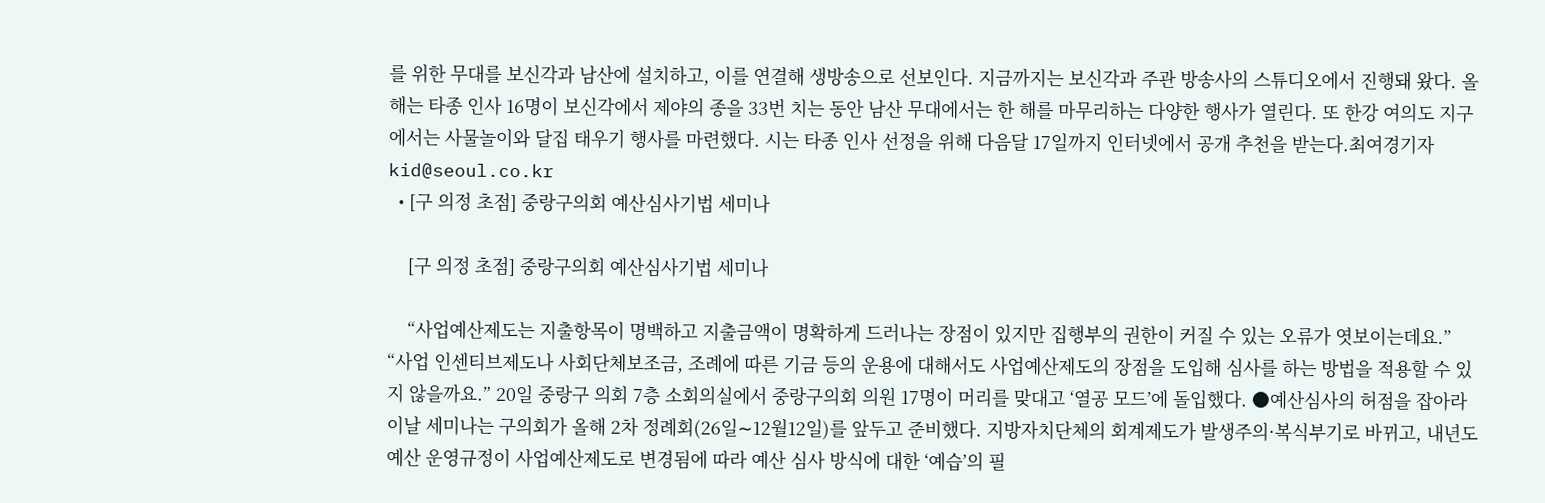를 위한 무대를 보신각과 남산에 설치하고, 이를 연결해 생방송으로 선보인다. 지금까지는 보신각과 주관 방송사의 스튜디오에서 진행돼 왔다. 올해는 타종 인사 16명이 보신각에서 제야의 종을 33번 치는 동안 남산 무대에서는 한 해를 마무리하는 다양한 행사가 열린다. 또 한강 여의도 지구에서는 사물놀이와 달집 태우기 행사를 마련했다. 시는 타종 인사 선정을 위해 다음달 17일까지 인터넷에서 공개 추천을 받는다.최여경기자 kid@seoul.co.kr
  • [구 의정 초점] 중랑구의회 예산심사기법 세미나

    [구 의정 초점] 중랑구의회 예산심사기법 세미나

    “사업예산제도는 지출항목이 명백하고 지출금액이 명확하게 드러나는 장점이 있지만 집행부의 권한이 커질 수 있는 오류가 엿보이는데요.” “사업 인센티브제도나 사회단체보조금, 조례에 따른 기금 등의 운용에 대해서도 사업예산제도의 장점을 도입해 심사를 하는 방법을 적용할 수 있지 않을까요.” 20일 중랑구 의회 7층 소회의실에서 중랑구의회 의원 17명이 머리를 맞대고 ‘열공 모드’에 돌입했다. ●예산심사의 허점을 잡아라 이날 세미나는 구의회가 올해 2차 정례회(26일∼12월12일)를 앞두고 준비했다. 지방자치단체의 회계제도가 발생주의·복식부기로 바뀌고, 내년도 예산 운영규정이 사업예산제도로 변경됨에 따라 예산 심사 방식에 대한 ‘예습’의 필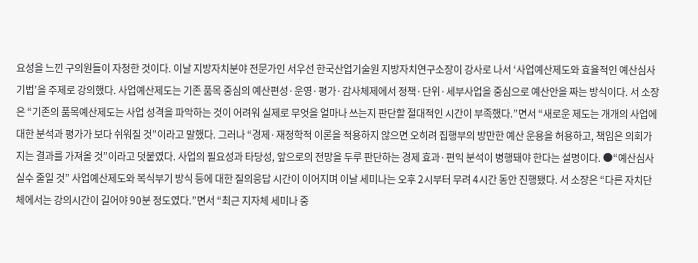요성을 느낀 구의원들이 자청한 것이다. 이날 지방자치분야 전문가인 서우선 한국산업기술원 지방자치연구소장이 강사로 나서 ‘사업예산제도와 효율적인 예산심사 기법’을 주제로 강의했다. 사업예산제도는 기존 품목 중심의 예산편성·운영·평가·감사체제에서 정책·단위·세부사업을 중심으로 예산안을 짜는 방식이다. 서 소장은 “기존의 품목예산제도는 사업 성격을 파악하는 것이 어려워 실제로 무엇을 얼마나 쓰는지 판단할 절대적인 시간이 부족했다.”면서 “새로운 제도는 개개의 사업에 대한 분석과 평가가 보다 쉬워질 것”이라고 말했다. 그러나 “경제·재정학적 이론을 적용하지 않으면 오히려 집행부의 방만한 예산 운용을 허용하고, 책임은 의회가 지는 결과를 가져올 것”이라고 덧붙였다. 사업의 필요성과 타당성, 앞으로의 전망을 두루 판단하는 경제 효과·편익 분석이 병행돼야 한다는 설명이다. ●“예산심사 실수 줄일 것” 사업예산제도와 복식부기 방식 등에 대한 질의응답 시간이 이어지며 이날 세미나는 오후 2시부터 무려 4시간 동안 진행됐다. 서 소장은 “다른 자치단체에서는 강의시간이 길어야 90분 정도였다.”면서 “최근 지자체 세미나 중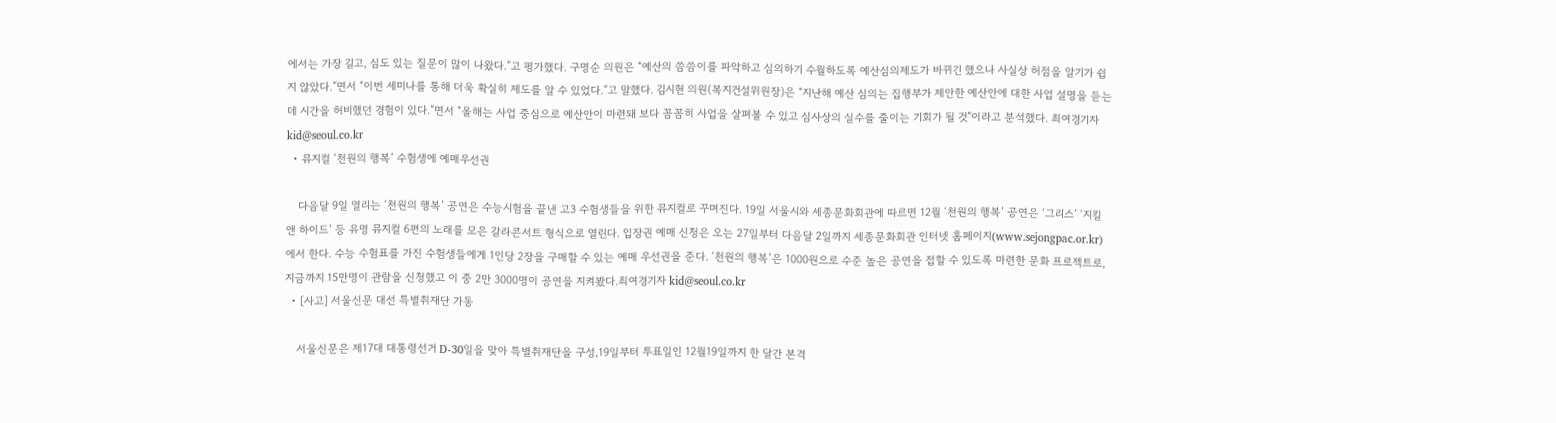에서는 가장 길고, 심도 있는 질문이 많이 나왔다.”고 평가했다. 구명순 의원은 “예산의 씀씀이를 파악하고 심의하기 수월하도록 예산심의제도가 바뀌긴 했으나 사실상 허점을 알기가 쉽지 않았다.”면서 “이번 세미나를 통해 더욱 확실히 제도를 알 수 있었다.”고 말했다. 김시현 의원(복지건설위원장)은 “지난해 예산 심의는 집행부가 제안한 예산안에 대한 사업 설명을 듣는 데 시간을 허비했던 경험이 있다.”면서 “올해는 사업 중심으로 예산안이 마련돼 보다 꼼꼼히 사업을 살펴볼 수 있고 심사상의 실수를 줄이는 기회가 될 것”이라고 분석했다. 최여경기자 kid@seoul.co.kr
  • 뮤지컬 ‘천원의 행복’ 수험생에 예매우선권

    다음달 9일 열리는 ‘천원의 행복’ 공연은 수능시험을 끝낸 고3 수험생들을 위한 뮤지컬로 꾸며진다. 19일 서울시와 세종문화회관에 따르면 12월 ‘천원의 행복’ 공연은 ‘그리스’ ‘지킬 앤 하이드’ 등 유명 뮤지컬 6편의 노래를 모은 갈라콘서트 형식으로 열린다. 입장권 예매 신청은 오는 27일부터 다음달 2일까지 세종문화회관 인터넷 홈페이지(www.sejongpac.or.kr)에서 한다. 수능 수험표를 가진 수험생들에게 1인당 2장을 구매할 수 있는 예매 우선권을 준다. ‘천원의 행복’은 1000원으로 수준 높은 공연을 접할 수 있도록 마련한 문화 프로젝트로, 지금까지 15만명이 관람을 신청했고 이 중 2만 3000명이 공연을 지켜봤다.최여경기자 kid@seoul.co.kr
  • [사고] 서울신문 대선 특별취재단 가동

    서울신문은 제17대 대통령선거 D-30일을 맞아 특별취재단을 구성,19일부터 투표일인 12월19일까지 한 달간 본격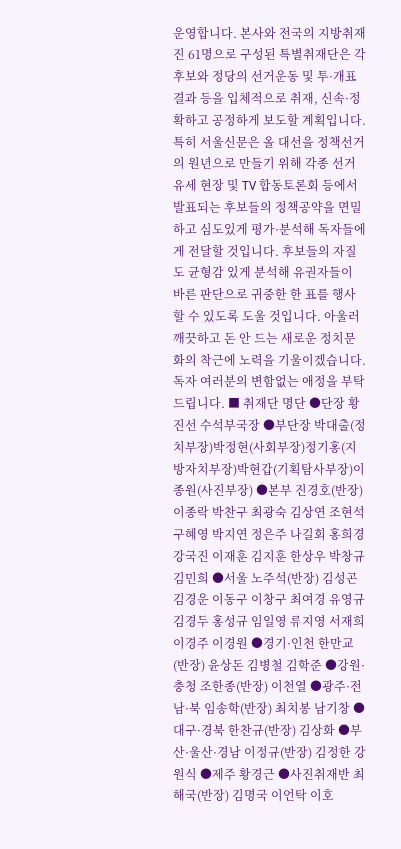운영합니다. 본사와 전국의 지방취재진 61명으로 구성된 특별취재단은 각 후보와 정당의 선거운동 및 투·개표 결과 등을 입체적으로 취재, 신속·정확하고 공정하게 보도할 계획입니다. 특히 서울신문은 올 대선을 정책선거의 원년으로 만들기 위해 각종 선거유세 현장 및 TV 합동토론회 등에서 발표되는 후보들의 정책공약을 면밀하고 심도있게 평가·분석해 독자들에게 전달할 것입니다. 후보들의 자질도 균형감 있게 분석해 유권자들이 바른 판단으로 귀중한 한 표를 행사할 수 있도록 도울 것입니다. 아울러 깨끗하고 돈 안 드는 새로운 정치문화의 착근에 노력을 기울이겠습니다. 독자 여러분의 변함없는 애정을 부탁드립니다. ■ 취재단 명단 ●단장 황진선 수석부국장 ●부단장 박대출(정치부장)박정현(사회부장)정기홍(지방자치부장)박현갑(기획탐사부장)이종원(사진부장) ●본부 진경호(반장) 이종락 박찬구 최광숙 김상연 조현석 구혜영 박지연 정은주 나길회 홍희경 강국진 이재훈 김지훈 한상우 박창규 김민희 ●서울 노주석(반장) 김성곤 김경운 이동구 이창구 최여경 유영규 김경두 홍성규 임일영 류지영 서재희 이경주 이경원 ●경기·인천 한만교(반장) 윤상돈 김병철 김학준 ●강원·충청 조한종(반장) 이천열 ●광주·전남·북 임송학(반장) 최치봉 남기창 ●대구·경북 한찬규(반장) 김상화 ●부산·울산·경남 이정규(반장) 김정한 강원식 ●제주 황경근 ●사진취재반 최해국(반장) 김명국 이언탁 이호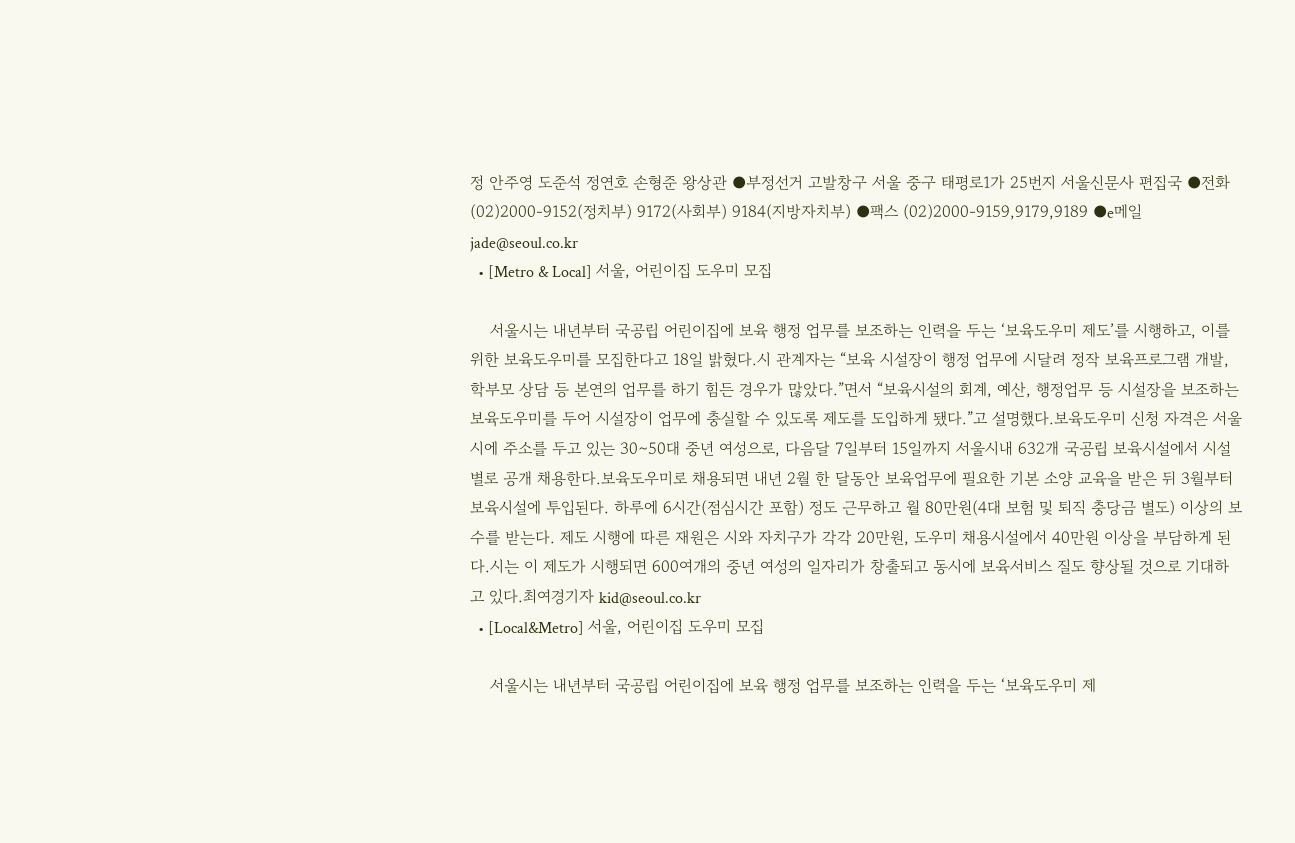정 안주영 도준석 정연호 손형준 왕상관 ●부정선거 고발창구 서울 중구 태평로1가 25번지 서울신문사 편집국 ●전화 (02)2000-9152(정치부) 9172(사회부) 9184(지방자치부) ●팩스 (02)2000-9159,9179,9189 ●e메일 jade@seoul.co.kr
  • [Metro & Local] 서울, 어린이집 도우미 모집

    서울시는 내년부터 국공립 어린이집에 보육 행정 업무를 보조하는 인력을 두는 ‘보육도우미 제도’를 시행하고, 이를 위한 보육도우미를 모집한다고 18일 밝혔다.시 관계자는 “보육 시설장이 행정 업무에 시달려 정작 보육프로그램 개발, 학부모 상담 등 본연의 업무를 하기 힘든 경우가 많았다.”면서 “보육시설의 회계, 예산, 행정업무 등 시설장을 보조하는 보육도우미를 두어 시설장이 업무에 충실할 수 있도록 제도를 도입하게 됐다.”고 설명했다.보육도우미 신청 자격은 서울시에 주소를 두고 있는 30∼50대 중년 여성으로, 다음달 7일부터 15일까지 서울시내 632개 국공립 보육시설에서 시설별로 공개 채용한다.보육도우미로 채용되면 내년 2월 한 달동안 보육업무에 필요한 기본 소양 교육을 받은 뒤 3월부터 보육시설에 투입된다. 하루에 6시간(점심시간 포함) 정도 근무하고 월 80만원(4대 보험 및 퇴직 충당금 별도) 이상의 보수를 받는다. 제도 시행에 따른 재원은 시와 자치구가 각각 20만원, 도우미 채용시설에서 40만원 이상을 부담하게 된다.시는 이 제도가 시행되면 600여개의 중년 여성의 일자리가 창출되고 동시에 보육서비스 질도 향상될 것으로 기대하고 있다.최여경기자 kid@seoul.co.kr
  • [Local&Metro] 서울, 어린이집 도우미 모집

    서울시는 내년부터 국공립 어린이집에 보육 행정 업무를 보조하는 인력을 두는 ‘보육도우미 제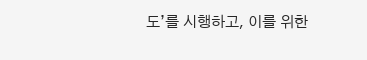도’를 시행하고, 이를 위한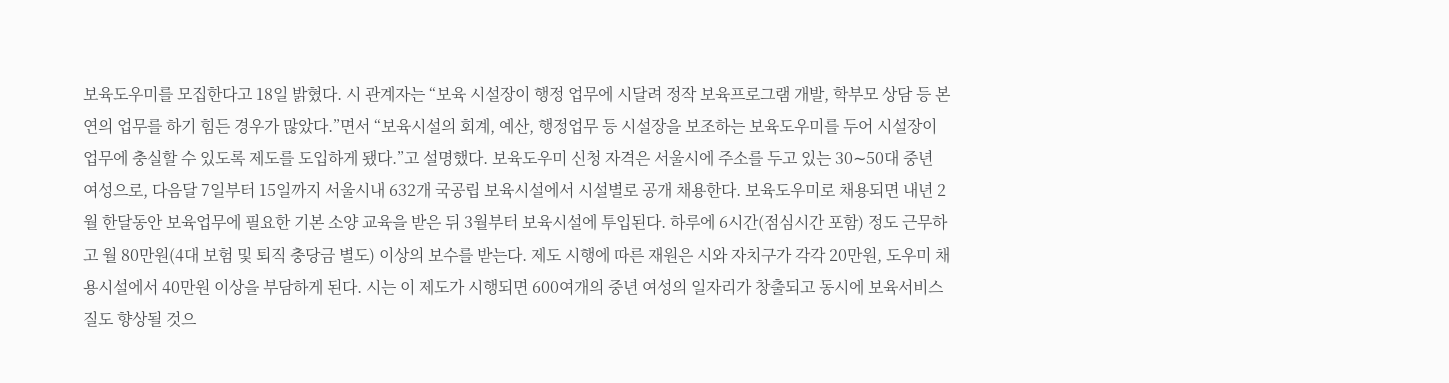보육도우미를 모집한다고 18일 밝혔다. 시 관계자는 “보육 시설장이 행정 업무에 시달려 정작 보육프로그램 개발, 학부모 상담 등 본연의 업무를 하기 힘든 경우가 많았다.”면서 “보육시설의 회계, 예산, 행정업무 등 시설장을 보조하는 보육도우미를 두어 시설장이 업무에 충실할 수 있도록 제도를 도입하게 됐다.”고 설명했다. 보육도우미 신청 자격은 서울시에 주소를 두고 있는 30∼50대 중년 여성으로, 다음달 7일부터 15일까지 서울시내 632개 국공립 보육시설에서 시설별로 공개 채용한다. 보육도우미로 채용되면 내년 2월 한달동안 보육업무에 필요한 기본 소양 교육을 받은 뒤 3월부터 보육시설에 투입된다. 하루에 6시간(점심시간 포함) 정도 근무하고 월 80만원(4대 보험 및 퇴직 충당금 별도) 이상의 보수를 받는다. 제도 시행에 따른 재원은 시와 자치구가 각각 20만원, 도우미 채용시설에서 40만원 이상을 부담하게 된다. 시는 이 제도가 시행되면 600여개의 중년 여성의 일자리가 창출되고 동시에 보육서비스 질도 향상될 것으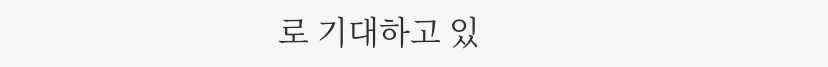로 기대하고 있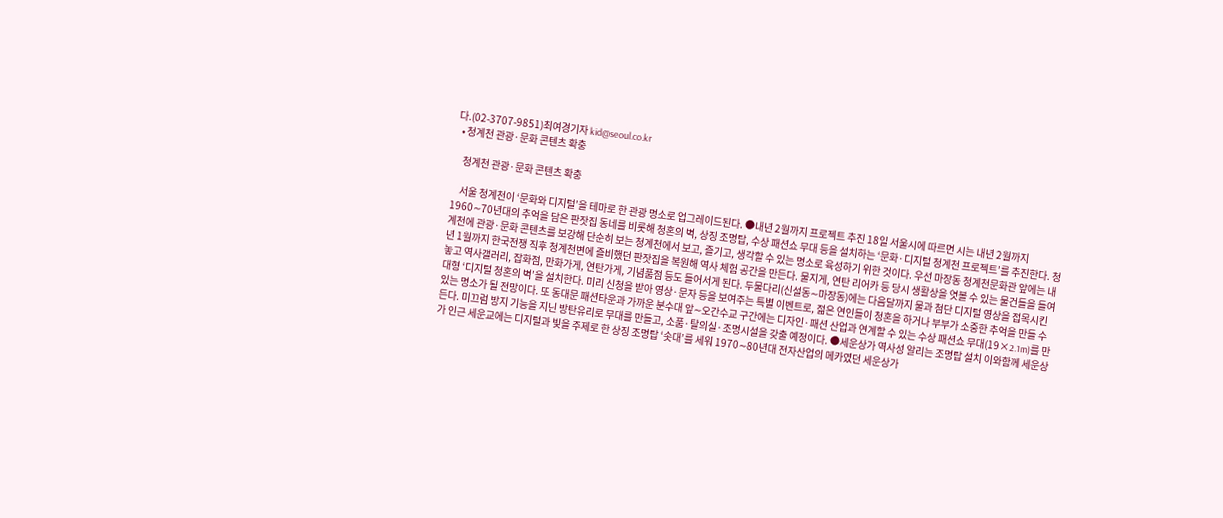다.(02-3707-9851)최여경기자 kid@seoul.co.kr
  • 청계천 관광·문화 콘텐츠 확충

    청계천 관광·문화 콘텐츠 확충

    서울 청계천이 ‘문화와 디지털’을 테마로 한 관광 명소로 업그레이드된다. ●내년 2월까지 프로젝트 추진 18일 서울시에 따르면 시는 내년 2월까지 1960∼70년대의 추억을 담은 판잣집 동네를 비롯해 청혼의 벽, 상징 조명탑, 수상 패션쇼 무대 등을 설치하는 ‘문화·디지털 청계천 프로젝트’를 추진한다. 청계천에 관광·문화 콘텐츠를 보강해 단순히 보는 청계천에서 보고, 즐기고, 생각할 수 있는 명소로 육성하기 위한 것이다. 우선 마장동 청계천문화관 앞에는 내년 1월까지 한국전쟁 직후 청계천변에 즐비했던 판잣집을 복원해 역사 체험 공간을 만든다. 물지게, 연탄 리어카 등 당시 생활상을 엿볼 수 있는 물건들을 들여놓고 역사갤러리, 잡화점, 만화가게, 연탄가게, 기념품점 등도 들어서게 된다. 두물다리(신설동∼마장동)에는 다음달까지 물과 첨단 디지털 영상을 접목시킨 대형 ‘디지털 청혼의 벽’을 설치한다. 미리 신청을 받아 영상·문자 등을 보여주는 특별 이벤트로, 젊은 연인들이 청혼을 하거나 부부가 소중한 추억을 만들 수 있는 명소가 될 전망이다. 또 동대문 패션타운과 가까운 분수대 앞∼오간수교 구간에는 디자인·패션 산업과 연계할 수 있는 수상 패션쇼 무대(19×2.1m)를 만든다. 미끄럼 방지 기능을 지닌 방탄유리로 무대를 만들고, 소품·탈의실·조명시설을 갖출 예정이다. ●세운상가 역사성 알리는 조명탑 설치 이와함께 세운상가 인근 세운교에는 디지털과 빛을 주제로 한 상징 조명탑 ‘솟대’를 세워 1970∼80년대 전자산업의 메카였던 세운상가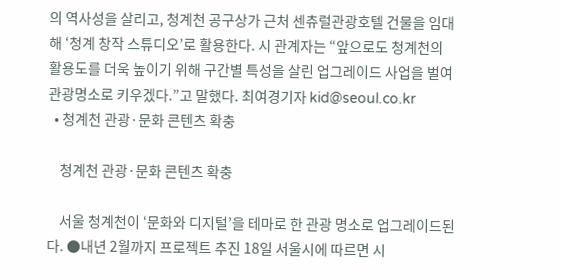의 역사성을 살리고, 청계천 공구상가 근처 센츄럴관광호텔 건물을 임대해 ‘청계 창작 스튜디오’로 활용한다. 시 관계자는 “앞으로도 청계천의 활용도를 더욱 높이기 위해 구간별 특성을 살린 업그레이드 사업을 벌여 관광명소로 키우겠다.”고 말했다. 최여경기자 kid@seoul.co.kr
  • 청계천 관광·문화 콘텐츠 확충

    청계천 관광·문화 콘텐츠 확충

    서울 청계천이 ‘문화와 디지털’을 테마로 한 관광 명소로 업그레이드된다. ●내년 2월까지 프로젝트 추진 18일 서울시에 따르면 시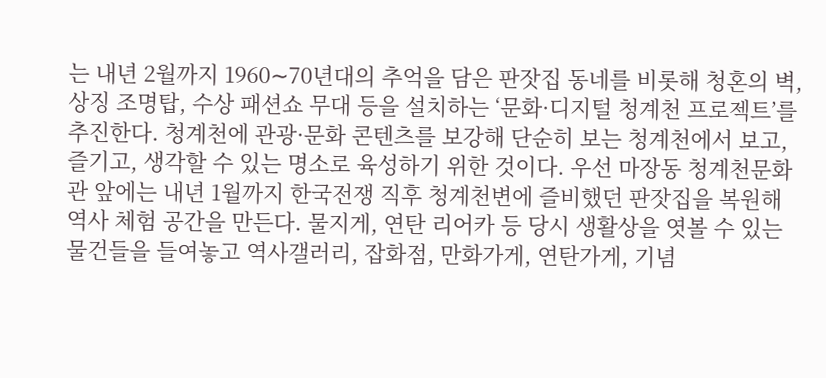는 내년 2월까지 1960∼70년대의 추억을 담은 판잣집 동네를 비롯해 청혼의 벽, 상징 조명탑, 수상 패션쇼 무대 등을 설치하는 ‘문화·디지털 청계천 프로젝트’를 추진한다. 청계천에 관광·문화 콘텐츠를 보강해 단순히 보는 청계천에서 보고, 즐기고, 생각할 수 있는 명소로 육성하기 위한 것이다. 우선 마장동 청계천문화관 앞에는 내년 1월까지 한국전쟁 직후 청계천변에 즐비했던 판잣집을 복원해 역사 체험 공간을 만든다. 물지게, 연탄 리어카 등 당시 생활상을 엿볼 수 있는 물건들을 들여놓고 역사갤러리, 잡화점, 만화가게, 연탄가게, 기념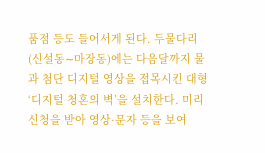품점 등도 들어서게 된다. 두물다리(신설동∼마장동)에는 다음달까지 물과 첨단 디지털 영상을 접목시킨 대형 ‘디지털 청혼의 벽’을 설치한다. 미리 신청을 받아 영상·문자 등을 보여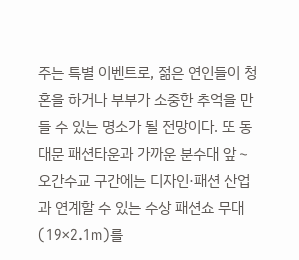주는 특별 이벤트로, 젊은 연인들이 청혼을 하거나 부부가 소중한 추억을 만들 수 있는 명소가 될 전망이다. 또 동대문 패션타운과 가까운 분수대 앞∼오간수교 구간에는 디자인·패션 산업과 연계할 수 있는 수상 패션쇼 무대(19×2.1m)를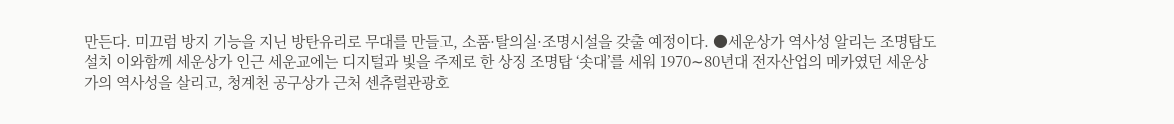만든다. 미끄럼 방지 기능을 지닌 방탄유리로 무대를 만들고, 소품·탈의실·조명시설을 갖출 예정이다. ●세운상가 역사성 알리는 조명탑도 설치 이와함께 세운상가 인근 세운교에는 디지털과 빛을 주제로 한 상징 조명탑 ‘솟대’를 세워 1970∼80년대 전자산업의 메카였던 세운상가의 역사성을 살리고, 청계천 공구상가 근처 센츄럴관광호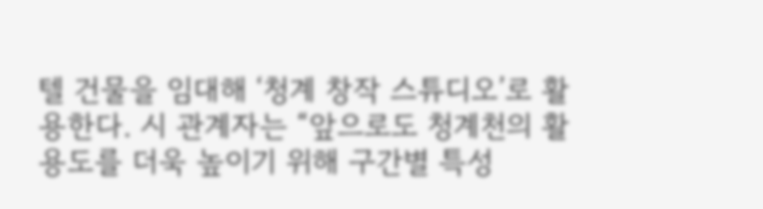텔 건물을 임대해 ‘청계 창작 스튜디오’로 활용한다. 시 관계자는 “앞으로도 청계천의 활용도를 더욱 높이기 위해 구간별 특성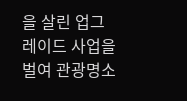을 살린 업그레이드 사업을 벌여 관광명소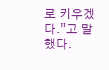로 키우겠다.”고 말했다.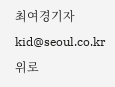최여경기자 kid@seoul.co.kr
위로